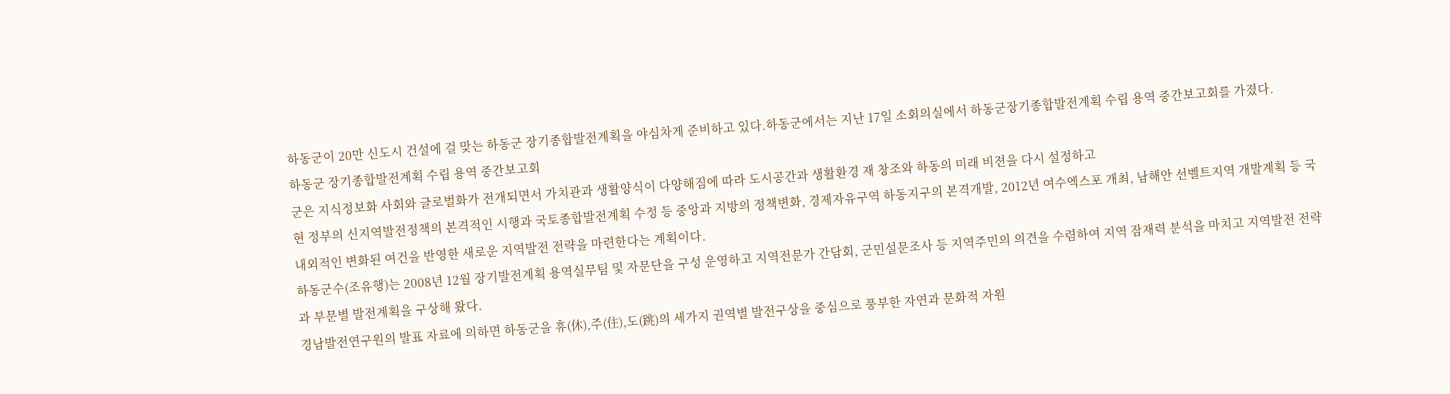하동군이 20만 신도시 건설에 걸 맞는 하동군 장기종합발전계획을 야심차게 준비하고 있다.하동군에서는 지난 17일 소회의실에서 하동군장기종합발전계획 수립 용역 중간보고회를 가졌다.
하동군 장기종합발전계획 수립 용역 중간보고회
군은 지식정보화 사회와 글로벌화가 전개되면서 가치관과 생활양식이 다양해짐에 따라 도시공간과 생활환경 재 창조와 하동의 미래 비젼을 다시 설정하고
현 정부의 신지역발전정책의 본격적인 시행과 국토종합발전계획 수정 등 중앙과 지방의 정책변화, 경제자유구역 하동지구의 본격개발, 2012년 여수엑스포 개최, 남해안 선벨트지역 개발계획 등 국내외적인 변화된 여건을 반영한 새로운 지역발전 전략을 마련한다는 계획이다.
하동군수(조유행)는 2008년 12월 장기발전계획 용역실무팀 및 자문단을 구성 운영하고 지역전문가 간담회, 군민설문조사 등 지역주민의 의견을 수렴하여 지역 잠재력 분석을 마치고 지역발전 전략과 부문별 발전계획을 구상해 왔다.
경남발전연구원의 발표 자료에 의하면 하동군을 휴(休),주(住),도(跳)의 세가지 권역별 발전구상을 중심으로 풍부한 자연과 문화적 자원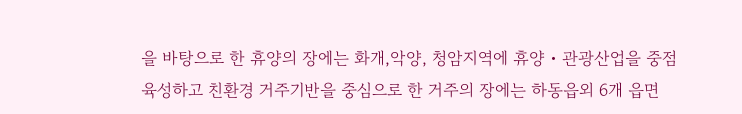을 바탕으로 한 휴양의 장에는 화개,악양, 청암지역에 휴양・관광산업을 중점 육성하고 친환경 거주기반을 중심으로 한 거주의 장에는 하동읍외 6개 읍면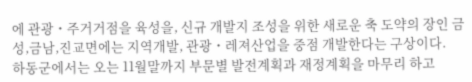에 관광・주거거점을 육성을, 신규 개발지 조성을 위한 새로운 축 도약의 장인 금성,금남,진교면에는 지역개발, 관광・레져산업을 중점 개발한다는 구상이다.
하동군에서는 오는 11월말까지 부문별 발전계획과 재정계획을 마무리 하고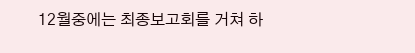12월중에는 최종보고회를 거쳐 하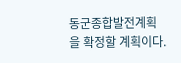동군종합발전계획을 확정할 계획이다.